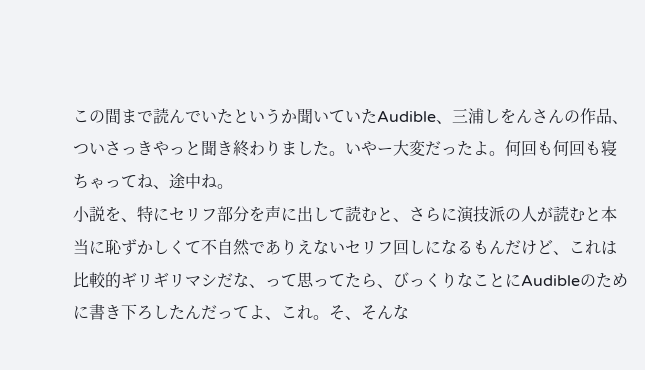この間まで読んでいたというか聞いていたAudible、三浦しをんさんの作品、ついさっきやっと聞き終わりました。いやー大変だったよ。何回も何回も寝ちゃってね、途中ね。
小説を、特にセリフ部分を声に出して読むと、さらに演技派の人が読むと本当に恥ずかしくて不自然でありえないセリフ回しになるもんだけど、これは比較的ギリギリマシだな、って思ってたら、びっくりなことにAudibleのために書き下ろしたんだってよ、これ。そ、そんな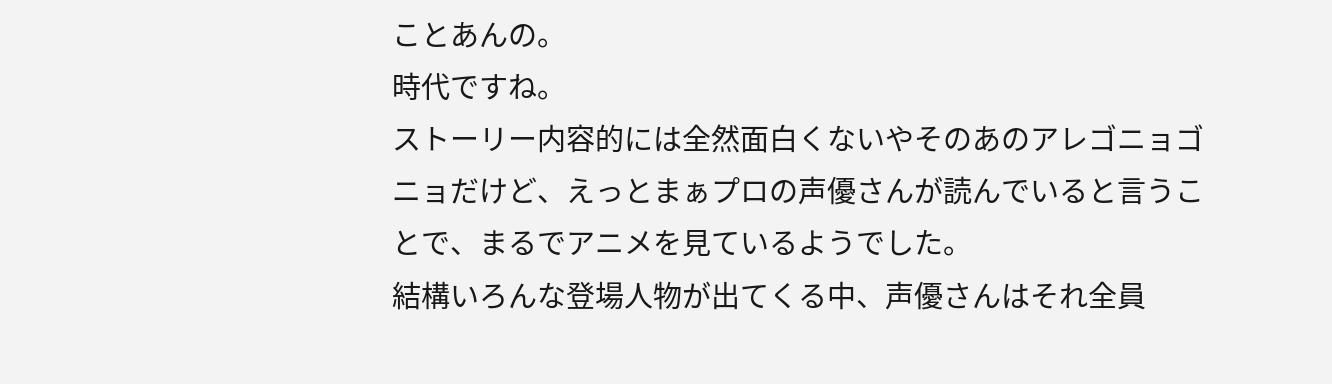ことあんの。
時代ですね。
ストーリー内容的には全然面白くないやそのあのアレゴニョゴニョだけど、えっとまぁプロの声優さんが読んでいると言うことで、まるでアニメを見ているようでした。
結構いろんな登場人物が出てくる中、声優さんはそれ全員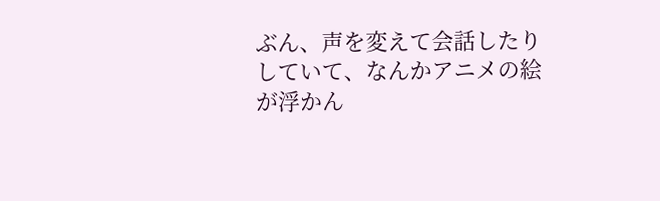ぶん、声を変えて会話したりしていて、なんかアニメの絵が浮かん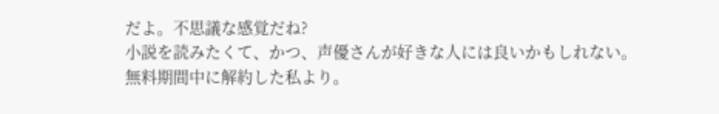だよ。不思議な感覚だね?
小説を読みたくて、かつ、声優さんが好きな人には良いかもしれない。
無料期間中に解約した私より。